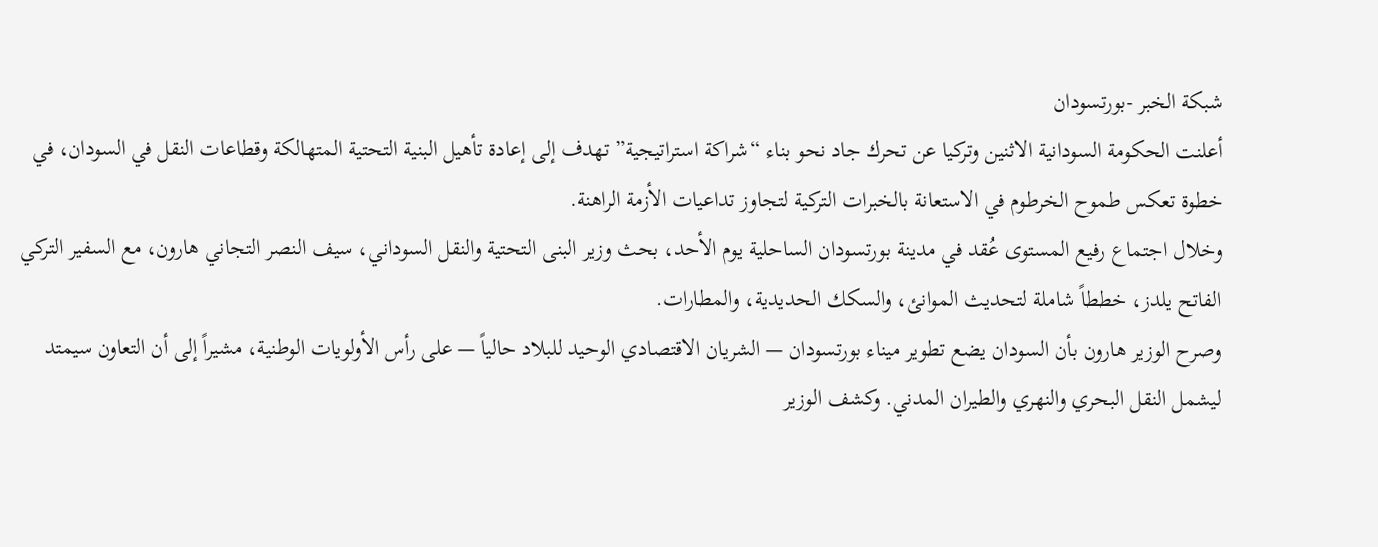شبكة الخبر -بورتسودان
أعلنت الحكومة السودانية الاثنين وتركيا عن تحرك جاد نحو بناء “شراكة استراتيجية” تهدف إلى إعادة تأهيل البنية التحتية المتهالكة وقطاعات النقل في السودان، في خطوة تعكس طموح الخرطوم في الاستعانة بالخبرات التركية لتجاوز تداعيات الأزمة الراهنة.
وخلال اجتماع رفيع المستوى عُقد في مدينة بورتسودان الساحلية يوم الأحد، بحث وزير البنى التحتية والنقل السوداني، سيف النصر التجاني هارون، مع السفير التركي الفاتح يلدز، خططاً شاملة لتحديث الموانئ، والسكك الحديدية، والمطارات.
وصرح الوزير هارون بأن السودان يضع تطوير ميناء بورتسودان — الشريان الاقتصادي الوحيد للبلاد حالياً — على رأس الأولويات الوطنية، مشيراً إلى أن التعاون سيمتد ليشمل النقل البحري والنهري والطيران المدني. وكشف الوزير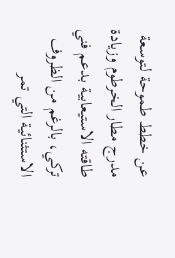عن خطط طموحة لتوسعة مدرج مطار الخرطوم وزيادة طاقته الاستيعابية بدعم فني تركي، بالرغم من الظروف الاستثنائية التي تمر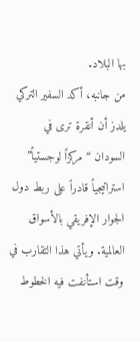بها البلاد.
من جانبه، أكد السفير التركي يلدز أن أنقرة ترى في السودان “مركزاً لوجستياً” استراتيجياً قادراً على ربط دول الجوار الإفريقي بالأسواق العالمية. ويأتي هذا التقارب في وقت استأنفت فيه الخطوط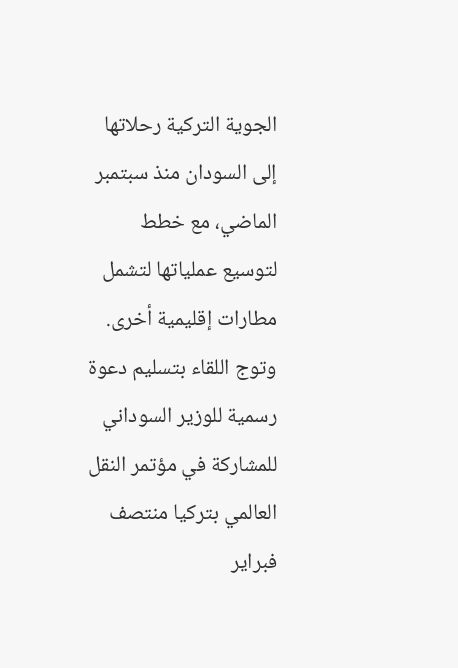الجوية التركية رحلاتها إلى السودان منذ سبتمبر الماضي، مع خطط لتوسيع عملياتها لتشمل مطارات إقليمية أخرى.
وتوج اللقاء بتسليم دعوة رسمية للوزير السوداني للمشاركة في مؤتمر النقل العالمي بتركيا منتصف فبراير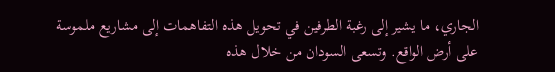الجاري، ما يشير إلى رغبة الطرفين في تحويل هذه التفاهمات إلى مشاريع ملموسة على أرض الواقع. وتسعى السودان من خلال هذه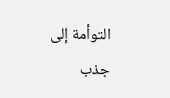التوأمة إلى جذب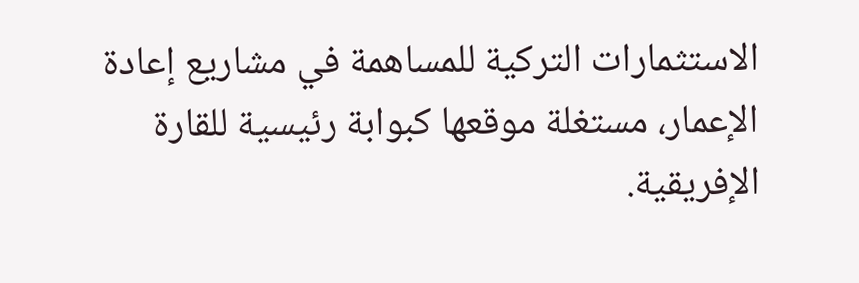الاستثمارات التركية للمساهمة في مشاريع إعادة الإعمار، مستغلة موقعها كبوابة رئيسية للقارة الإفريقية.